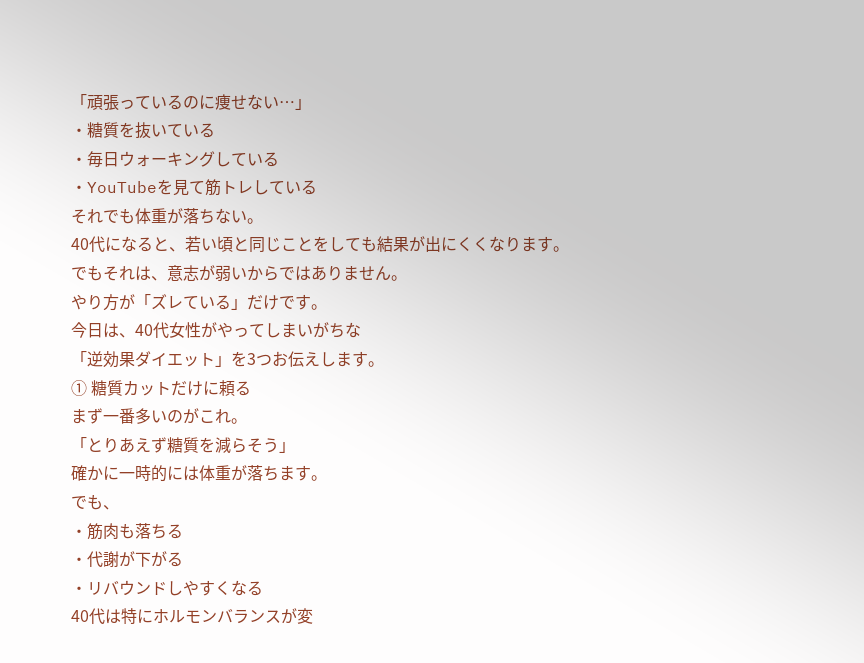「頑張っているのに痩せない…」
・糖質を抜いている
・毎日ウォーキングしている
・YouTubeを見て筋トレしている
それでも体重が落ちない。
40代になると、若い頃と同じことをしても結果が出にくくなります。
でもそれは、意志が弱いからではありません。
やり方が「ズレている」だけです。
今日は、40代女性がやってしまいがちな
「逆効果ダイエット」を3つお伝えします。
① 糖質カットだけに頼る
まず一番多いのがこれ。
「とりあえず糖質を減らそう」
確かに一時的には体重が落ちます。
でも、
・筋肉も落ちる
・代謝が下がる
・リバウンドしやすくなる
40代は特にホルモンバランスが変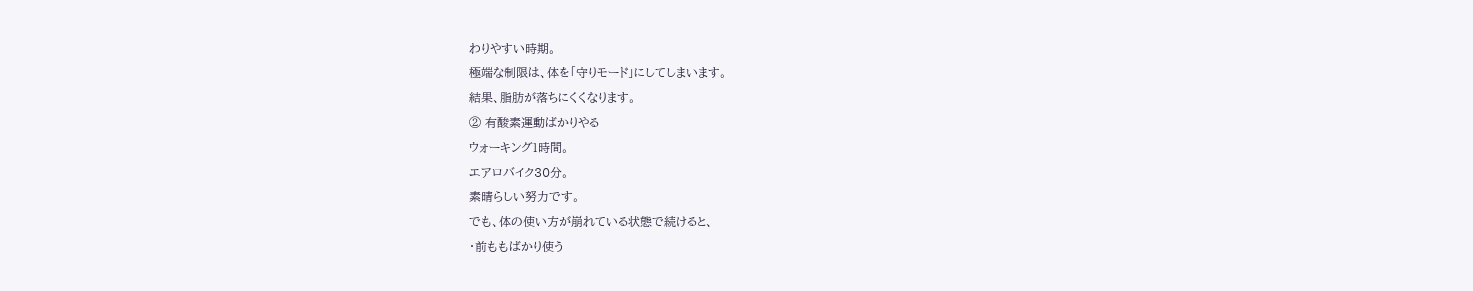わりやすい時期。
極端な制限は、体を「守りモード」にしてしまいます。
結果、脂肪が落ちにくくなります。
② 有酸素運動ばかりやる
ウォーキング1時間。
エアロバイク30分。
素晴らしい努力です。
でも、体の使い方が崩れている状態で続けると、
・前ももばかり使う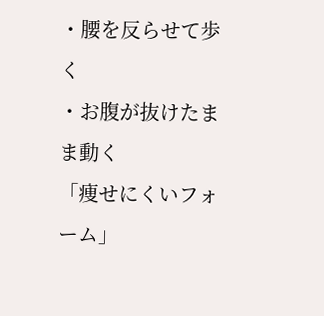・腰を反らせて歩く
・お腹が抜けたまま動く
「痩せにくいフォーム」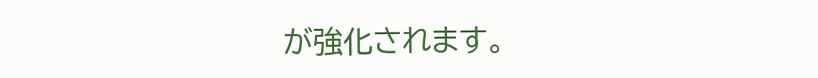が強化されます。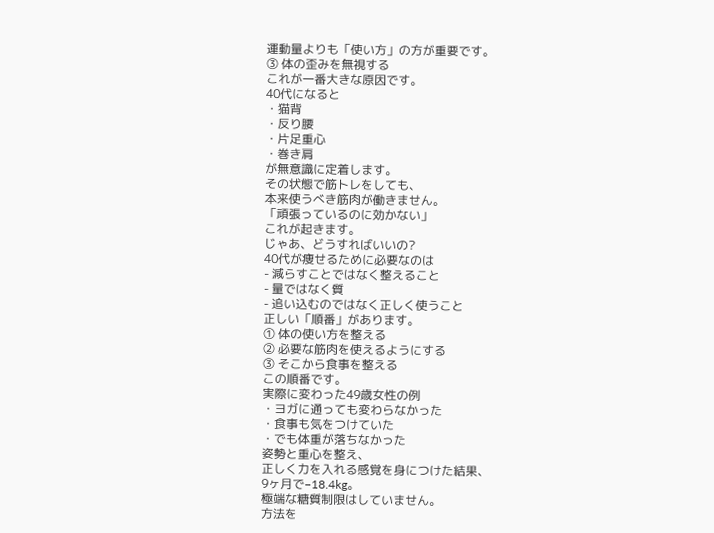運動量よりも「使い方」の方が重要です。
③ 体の歪みを無視する
これが一番大きな原因です。
40代になると
・猫背
・反り腰
・片足重心
・巻き肩
が無意識に定着します。
その状態で筋トレをしても、
本来使うべき筋肉が働きません。
「頑張っているのに効かない」
これが起きます。
じゃあ、どうすればいいの?
40代が痩せるために必要なのは
- 減らすことではなく整えること
- 量ではなく質
- 追い込むのではなく正しく使うこと
正しい「順番」があります。
① 体の使い方を整える
② 必要な筋肉を使えるようにする
③ そこから食事を整える
この順番です。
実際に変わった49歳女性の例
・ヨガに通っても変わらなかった
・食事も気をつけていた
・でも体重が落ちなかった
姿勢と重心を整え、
正しく力を入れる感覚を身につけた結果、
9ヶ月で−18.4kg。
極端な糖質制限はしていません。
方法を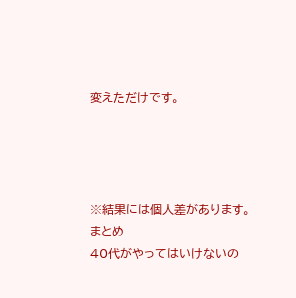変えただけです。




※結果には個人差があります。
まとめ
40代がやってはいけないの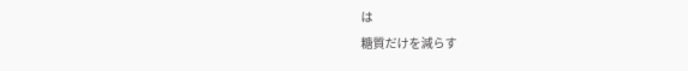は
糖質だけを減らす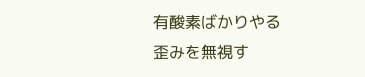有酸素ばかりやる
歪みを無視す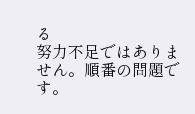る
努力不足ではありません。順番の問題です。